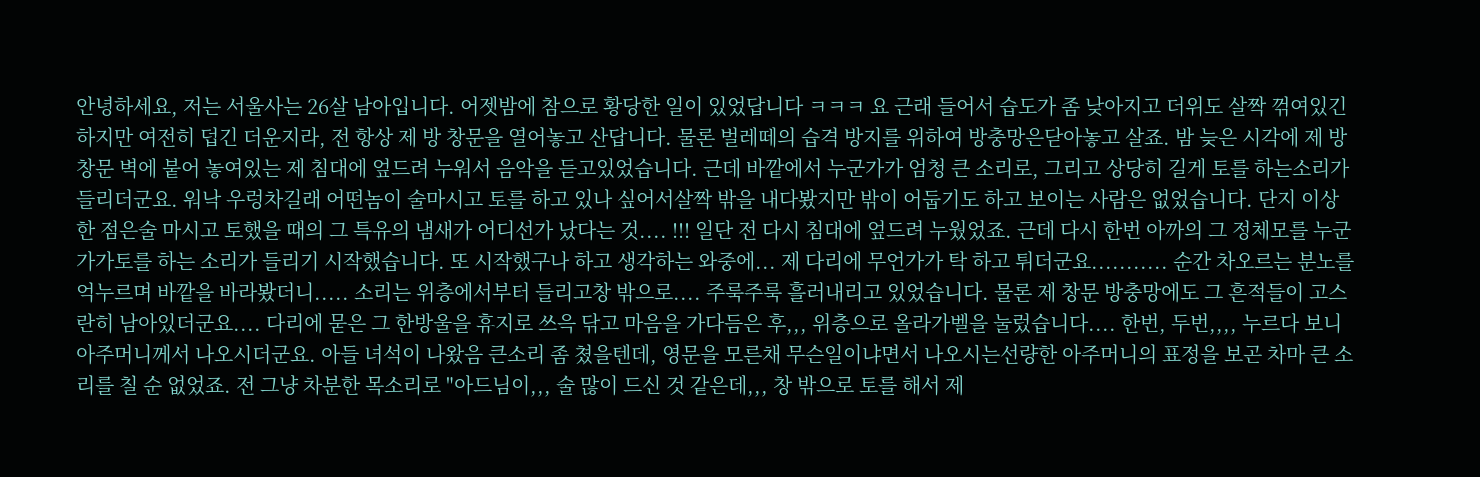안녕하세요, 저는 서울사는 26살 남아입니다. 어젯밤에 참으로 황당한 일이 있었답니다 ㅋㅋㅋ 요 근래 들어서 습도가 좀 낮아지고 더위도 살짝 꺾여있긴 하지만 여전히 덥긴 더운지라, 전 항상 제 방 창문을 열어놓고 산답니다. 물론 벌레떼의 습격 방지를 위하여 방충망은닫아놓고 살죠. 밤 늦은 시각에 제 방 창문 벽에 붙어 놓여있는 제 침대에 엎드려 누워서 음악을 듣고있었습니다. 근데 바깥에서 누군가가 엄청 큰 소리로, 그리고 상당히 길게 토를 하는소리가 들리더군요. 워낙 우렁차길래 어떤놈이 술마시고 토를 하고 있나 싶어서살짝 밖을 내다봤지만 밖이 어둡기도 하고 보이는 사람은 없었습니다. 단지 이상한 점은술 마시고 토했을 때의 그 특유의 냄새가 어디선가 났다는 것.... !!! 일단 전 다시 침대에 엎드려 누웠었죠. 근데 다시 한번 아까의 그 정체모를 누군가가토를 하는 소리가 들리기 시작했습니다. 또 시작했구나 하고 생각하는 와중에... 제 다리에 무언가가 탁 하고 튀더군요........... 순간 차오르는 분노를 억누르며 바깥을 바라봤더니..... 소리는 위층에서부터 들리고창 밖으로.... 주룩주룩 흘러내리고 있었습니다. 물론 제 창문 방충망에도 그 흔적들이 고스란히 남아있더군요.... 다리에 묻은 그 한방울을 휴지로 쓰윽 닦고 마음을 가다듬은 후,,, 위층으로 올라가벨을 눌렀습니다.... 한번, 두번,,,, 누르다 보니 아주머니께서 나오시더군요. 아들 녀석이 나왔음 큰소리 좀 쳤을텐데, 영문을 모른채 무슨일이냐면서 나오시는선량한 아주머니의 표정을 보곤 차마 큰 소리를 칠 순 없었죠. 전 그냥 차분한 목소리로 "아드님이,,, 술 많이 드신 것 같은데,,, 창 밖으로 토를 해서 제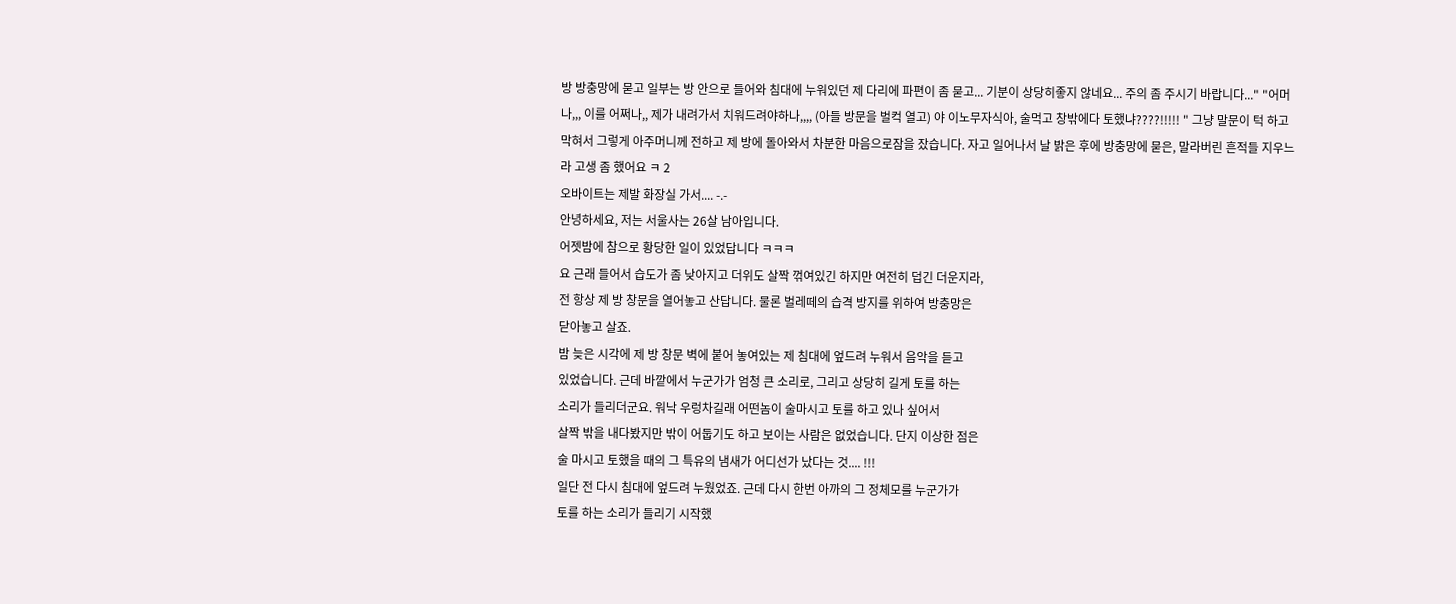방 방충망에 묻고 일부는 방 안으로 들어와 침대에 누워있던 제 다리에 파편이 좀 묻고... 기분이 상당히좋지 않네요... 주의 좀 주시기 바랍니다..." "어머나,,, 이를 어쩌나,, 제가 내려가서 치워드려야하나,,,, (아들 방문을 벌컥 열고) 야 이노무자식아, 술먹고 창밖에다 토했냐????!!!!! " 그냥 말문이 턱 하고 막혀서 그렇게 아주머니께 전하고 제 방에 돌아와서 차분한 마음으로잠을 잤습니다. 자고 일어나서 날 밝은 후에 방충망에 묻은, 말라버린 흔적들 지우느라 고생 좀 했어요 ㅋ 2
오바이트는 제발 화장실 가서.... -.-
안녕하세요, 저는 서울사는 26살 남아입니다.
어젯밤에 참으로 황당한 일이 있었답니다 ㅋㅋㅋ
요 근래 들어서 습도가 좀 낮아지고 더위도 살짝 꺾여있긴 하지만 여전히 덥긴 더운지라,
전 항상 제 방 창문을 열어놓고 산답니다. 물론 벌레떼의 습격 방지를 위하여 방충망은
닫아놓고 살죠.
밤 늦은 시각에 제 방 창문 벽에 붙어 놓여있는 제 침대에 엎드려 누워서 음악을 듣고
있었습니다. 근데 바깥에서 누군가가 엄청 큰 소리로, 그리고 상당히 길게 토를 하는
소리가 들리더군요. 워낙 우렁차길래 어떤놈이 술마시고 토를 하고 있나 싶어서
살짝 밖을 내다봤지만 밖이 어둡기도 하고 보이는 사람은 없었습니다. 단지 이상한 점은
술 마시고 토했을 때의 그 특유의 냄새가 어디선가 났다는 것.... !!!
일단 전 다시 침대에 엎드려 누웠었죠. 근데 다시 한번 아까의 그 정체모를 누군가가
토를 하는 소리가 들리기 시작했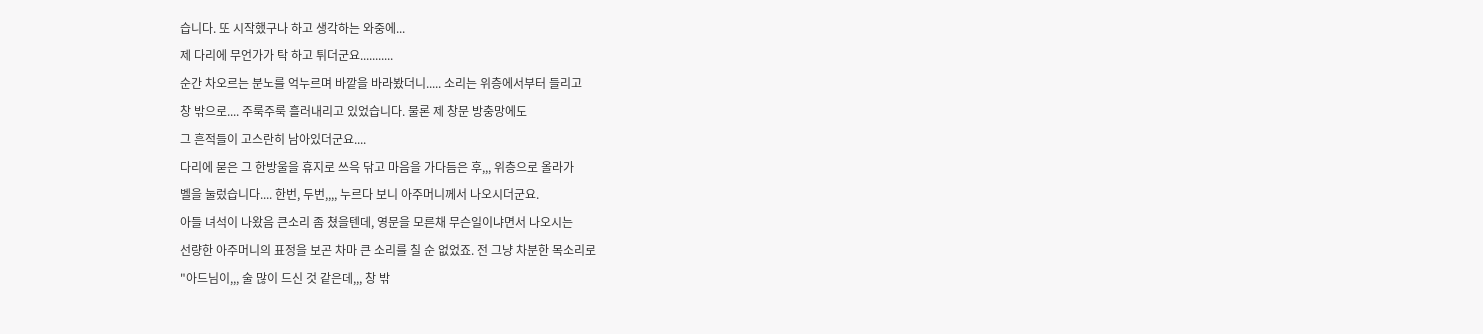습니다. 또 시작했구나 하고 생각하는 와중에...
제 다리에 무언가가 탁 하고 튀더군요...........
순간 차오르는 분노를 억누르며 바깥을 바라봤더니..... 소리는 위층에서부터 들리고
창 밖으로.... 주룩주룩 흘러내리고 있었습니다. 물론 제 창문 방충망에도
그 흔적들이 고스란히 남아있더군요....
다리에 묻은 그 한방울을 휴지로 쓰윽 닦고 마음을 가다듬은 후,,, 위층으로 올라가
벨을 눌렀습니다.... 한번, 두번,,,, 누르다 보니 아주머니께서 나오시더군요.
아들 녀석이 나왔음 큰소리 좀 쳤을텐데, 영문을 모른채 무슨일이냐면서 나오시는
선량한 아주머니의 표정을 보곤 차마 큰 소리를 칠 순 없었죠. 전 그냥 차분한 목소리로
"아드님이,,, 술 많이 드신 것 같은데,,, 창 밖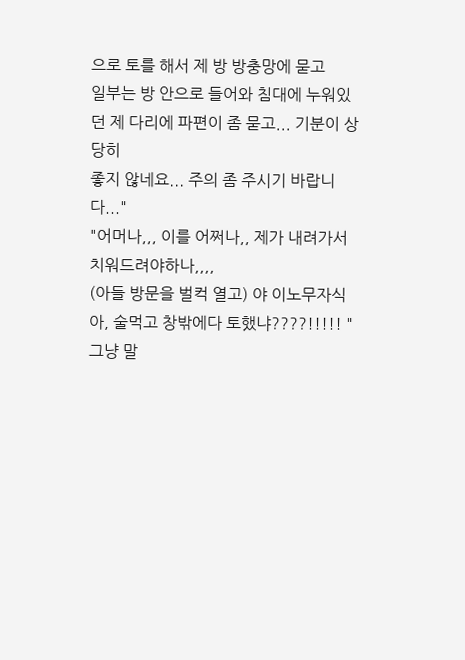으로 토를 해서 제 방 방충망에 묻고
일부는 방 안으로 들어와 침대에 누워있던 제 다리에 파편이 좀 묻고... 기분이 상당히
좋지 않네요... 주의 좀 주시기 바랍니다..."
"어머나,,, 이를 어쩌나,, 제가 내려가서 치워드려야하나,,,,
(아들 방문을 벌컥 열고) 야 이노무자식아, 술먹고 창밖에다 토했냐????!!!!! "
그냥 말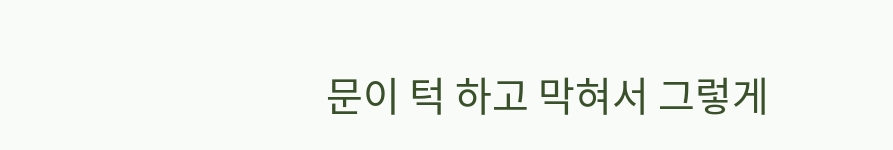문이 턱 하고 막혀서 그렇게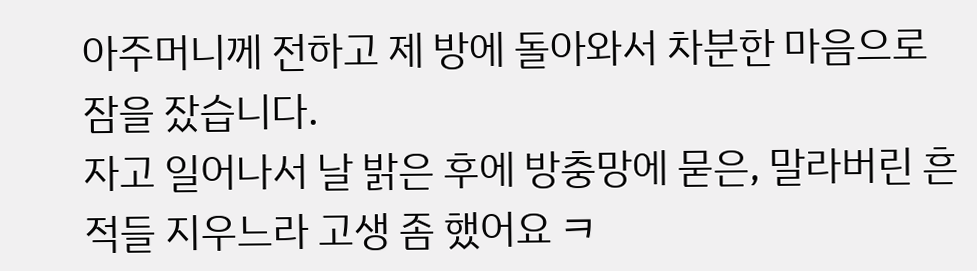아주머니께 전하고 제 방에 돌아와서 차분한 마음으로
잠을 잤습니다.
자고 일어나서 날 밝은 후에 방충망에 묻은, 말라버린 흔적들 지우느라 고생 좀 했어요 ㅋ